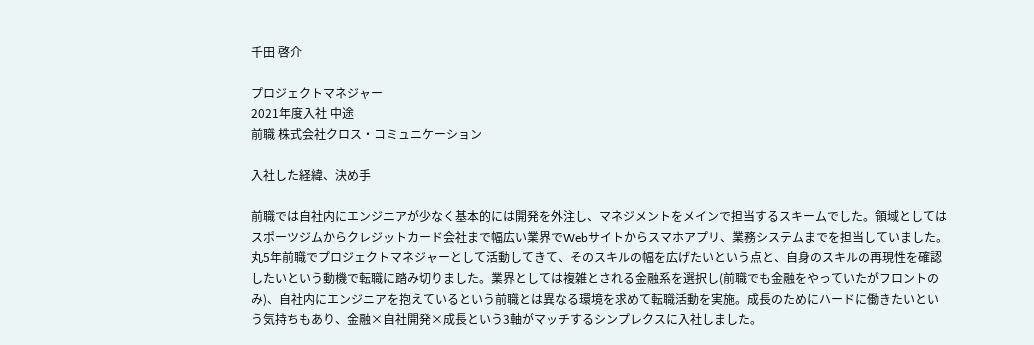千田 啓介

プロジェクトマネジャー
2021年度入社 中途
前職 株式会社クロス・コミュニケーション

入社した経緯、決め手

前職では自社内にエンジニアが少なく基本的には開発を外注し、マネジメントをメインで担当するスキームでした。領域としてはスポーツジムからクレジットカード会社まで幅広い業界でWebサイトからスマホアプリ、業務システムまでを担当していました。丸5年前職でプロジェクトマネジャーとして活動してきて、そのスキルの幅を広げたいという点と、自身のスキルの再現性を確認したいという動機で転職に踏み切りました。業界としては複雑とされる金融系を選択し(前職でも金融をやっていたがフロントのみ)、自社内にエンジニアを抱えているという前職とは異なる環境を求めて転職活動を実施。成長のためにハードに働きたいという気持ちもあり、金融×自社開発×成長という3軸がマッチするシンプレクスに入社しました。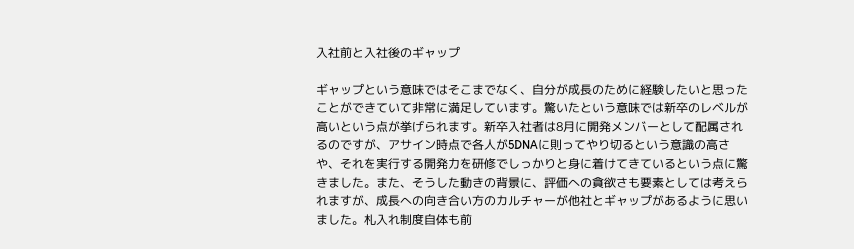入社前と入社後のギャップ

ギャップという意味ではそこまでなく、自分が成長のために経験したいと思ったことができていて非常に満足しています。驚いたという意味では新卒のレベルが高いという点が挙げられます。新卒入社者は8月に開発メンバーとして配属されるのですが、アサイン時点で各人が5DNAに則ってやり切るという意識の高さや、それを実行する開発力を研修でしっかりと身に着けてきているという点に驚きました。また、そうした動きの背景に、評価への貪欲さも要素としては考えられますが、成長への向き合い方のカルチャーが他社とギャップがあるように思いました。札入れ制度自体も前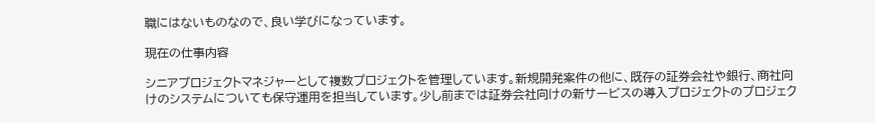職にはないものなので、良い学びになっています。

現在の仕事内容

シニアプロジェクトマネジャーとして複数プロジェクトを管理しています。新規開発案件の他に、既存の証券会社や銀行、商社向けのシステムについても保守運用を担当しています。少し前までは証券会社向けの新サービスの導入プロジェクトのプロジェク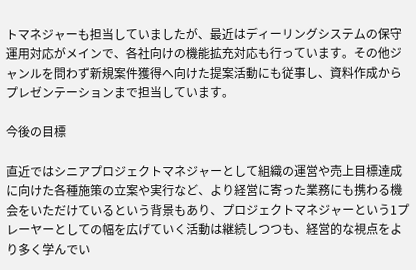トマネジャーも担当していましたが、最近はディーリングシステムの保守運用対応がメインで、各社向けの機能拡充対応も行っています。その他ジャンルを問わず新規案件獲得へ向けた提案活動にも従事し、資料作成からプレゼンテーションまで担当しています。

今後の目標

直近ではシニアプロジェクトマネジャーとして組織の運営や売上目標達成に向けた各種施策の立案や実行など、より経営に寄った業務にも携わる機会をいただけているという背景もあり、プロジェクトマネジャーという1プレーヤーとしての幅を広げていく活動は継続しつつも、経営的な視点をより多く学んでい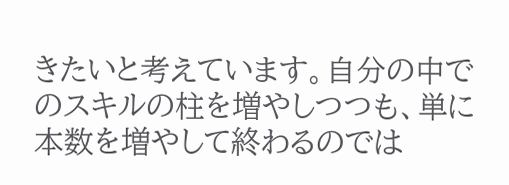きたいと考えています。自分の中でのスキルの柱を増やしつつも、単に本数を増やして終わるのでは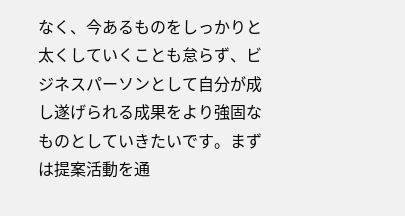なく、今あるものをしっかりと太くしていくことも怠らず、ビジネスパーソンとして自分が成し遂げられる成果をより強固なものとしていきたいです。まずは提案活動を通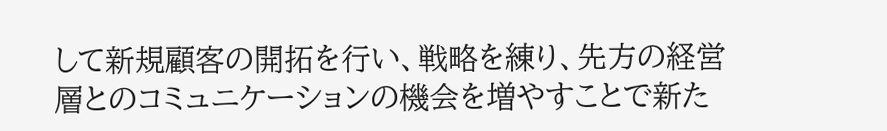して新規顧客の開拓を行い、戦略を練り、先方の経営層とのコミュニケーションの機会を増やすことで新た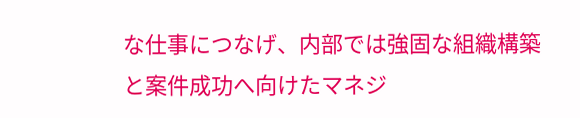な仕事につなげ、内部では強固な組織構築と案件成功へ向けたマネジ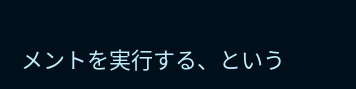メントを実行する、という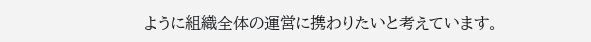ように組織全体の運営に携わりたいと考えています。